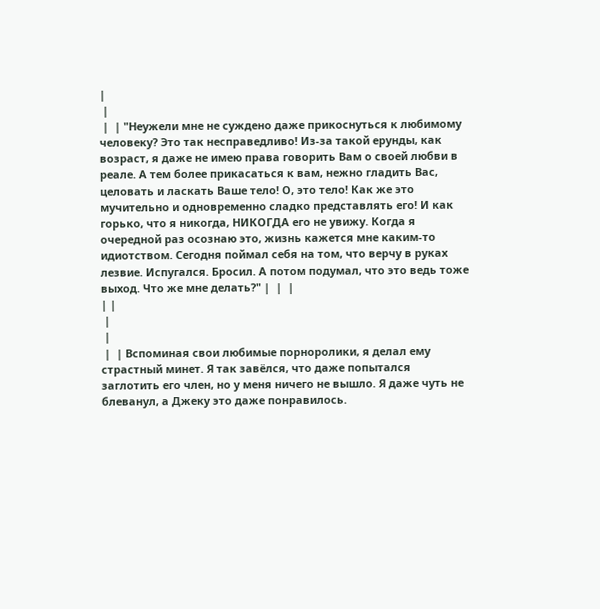|
 |
 |  | "Неужели мне не суждено даже прикоснуться к любимому человеку? Это так несправедливо! Из-за такой ерунды, как возраст, я даже не имею права говорить Вам о своей любви в реале. А тем более прикасаться к вам, нежно гладить Вас, целовать и ласкать Ваше тело! О, это тело! Как же это мучительно и одновременно сладко представлять его! И как горько, что я никогда, НИКОГДА его не увижу. Когда я очередной раз осознаю это, жизнь кажется мне каким-то идиотством. Сегодня поймал себя на том, что верчу в руках лезвие. Испугался. Бросил. А потом подумал, что это ведь тоже выход. Что же мне делать?" |  |  |
| |
 |
 |
 |  | Вспоминая свои любимые порноролики, я делал ему страстный минет. Я так завёлся, что даже попытался заглотить его член, но у меня ничего не вышло. Я даже чуть не блеванул, а Джеку это даже понравилось.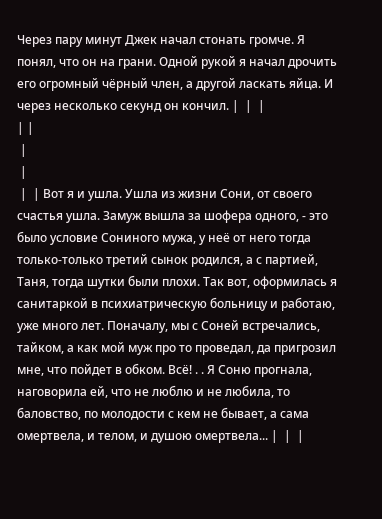Через пару минут Джек начал стонать громче. Я понял, что он на грани. Одной рукой я начал дрочить его огромный чёрный член, а другой ласкать яйца. И через несколько секунд он кончил. |  |  |
| |
 |
 |
 |  | Вот я и ушла. Ушла из жизни Сони, от своего счастья ушла. Замуж вышла за шофера одного, - это было условие Сониного мужа, у неё от него тогда только-только третий сынок родился, а с партией, Таня, тогда шутки были плохи. Так вот, оформилась я санитаркой в психиатрическую больницу и работаю, уже много лет. Поначалу, мы с Соней встречались, тайком, а как мой муж про то проведал, да пригрозил мне, что пойдет в обком. Всё! . . Я Соню прогнала, наговорила ей, что не люблю и не любила, то баловство, по молодости с кем не бывает, а сама омертвела, и телом, и душою омертвела... |  |  |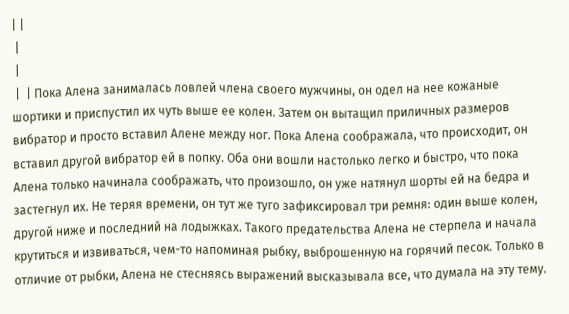| |
 |
 |
 |  | Пока Алена занималась ловлей члена своего мужчины, он одел на нее кожаные шортики и приспустил их чуть выше ее колен. Затем он вытащил приличных размеров вибратор и просто вставил Алене между ног. Пока Алена соображала, что происходит, он вставил другой вибратор ей в попку. Оба они вошли настолько легко и быстро, что пока Алена только начинала соображать, что произошло, он уже натянул шорты ей на бедра и застегнул их. Не теряя времени, он тут же туго зафиксировал три ремня: один выше колен, другой ниже и последний на лодыжках. Такого предательства Алена не стерпела и начала крутиться и извиваться, чем-то напоминая рыбку, выброшенную на горячий песок. Только в отличие от рыбки, Алена не стесняясь выражений высказывала все, что думала на эту тему.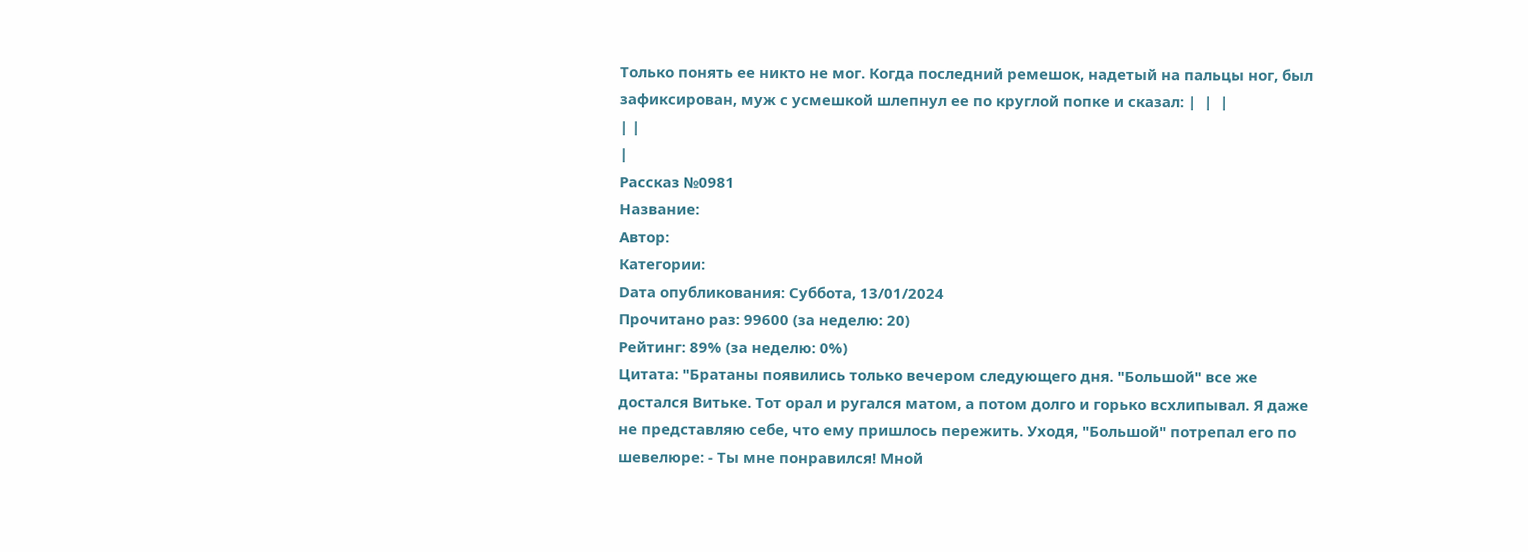Только понять ее никто не мог. Когда последний ремешок, надетый на пальцы ног, был зафиксирован, муж с усмешкой шлепнул ее по круглой попке и сказал: |  |  |
| |
|
Рассказ №0981
Название:
Автор:
Категории:
Dата опубликования: Суббота, 13/01/2024
Прочитано раз: 99600 (за неделю: 20)
Рейтинг: 89% (за неделю: 0%)
Цитата: "Братаны появились только вечером следующего дня. "Большой" все же достался Витьке. Тот орал и ругался матом, а потом долго и горько всхлипывал. Я даже не представляю себе, что ему пришлось пережить. Уходя, "Большой" потрепал его по шевелюре: - Ты мне понравился! Мной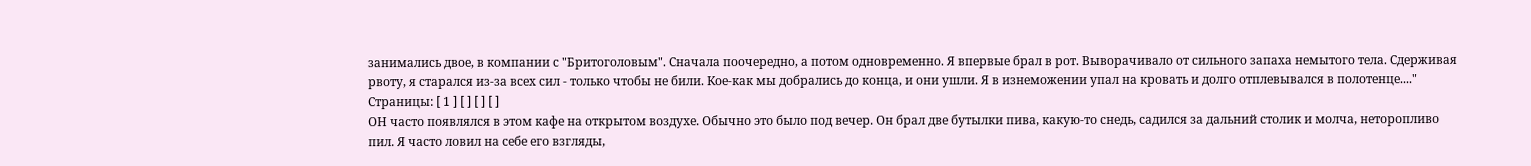занимались двое, в компании с "Бритоголовым". Сначала поочередно, а потом одновременно. Я впервые брал в рот. Выворачивало от сильного запаха немытого тела. Сдерживая рвоту, я старался из-за всех сил - только чтобы не били. Кое-как мы добрались до конца, и они ушли. Я в изнеможении упал на кровать и долго отплевывался в полотенце...."
Страницы: [ 1 ] [ ] [ ] [ ]
ОН часто появлялся в этом кафе на открытом воздухе. Обычно это было под вечер. Он брал две бутылки пива, какую-то снедь, садился за дальний столик и молча, неторопливо пил. Я часто ловил на себе его взгляды,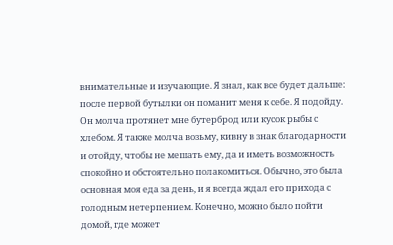внимательные и изучающие. Я знал, как все будет дальше: после первой бутылки он поманит меня к себе. Я подойду. Он молча протянет мне бутерброд или кусок рыбы с хлебом. Я также молча возьму, кивну в знак благодарности и отойду, чтобы не мешать ему, да и иметь возможность спокойно и обстоятельно полакомиться. Обычно, это была основная моя еда за день, и я всегда ждал его прихода с голодным нетерпением. Конечно, можно было пойти домой, где может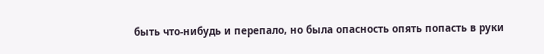быть что-нибудь и перепало, но была опасность опять попасть в руки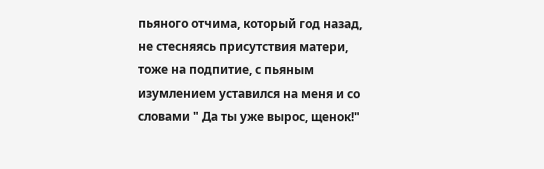пьяного отчима, который год назад, не стесняясь присутствия матери, тоже на подпитие, с пьяным изумлением уставился на меня и со словами " Да ты уже вырос, щенок!"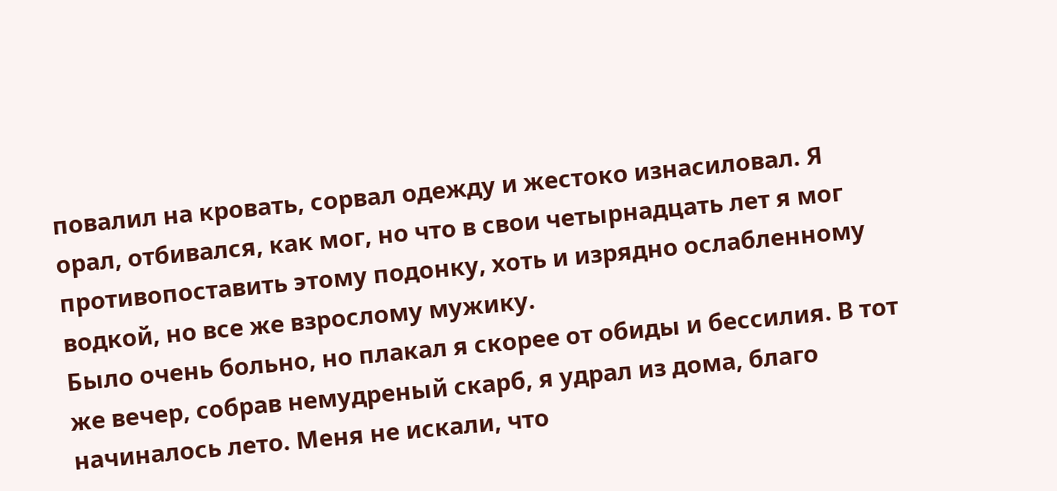повалил на кровать, сорвал одежду и жестоко изнасиловал. Я орал, отбивался, как мог, но что в свои четырнадцать лет я мог противопоставить этому подонку, хоть и изрядно ослабленному водкой, но все же взрослому мужику.
Было очень больно, но плакал я скорее от обиды и бессилия. В тот же вечер, собрав немудреный скарб, я удрал из дома, благо начиналось лето. Меня не искали, что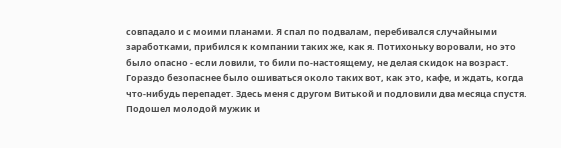совпадало и с моими планами. Я спал по подвалам, перебивался случайными заработками, прибился к компании таких же, как я. Потихоньку воровали, но это было опасно - если ловили, то били по-настоящему, не делая скидок на возраст. Гораздо безопаснее было ошиваться около таких вот, как это, кафе, и ждать, когда что-нибудь перепадет. Здесь меня с другом Витькой и подловили два месяца спустя. Подошел молодой мужик и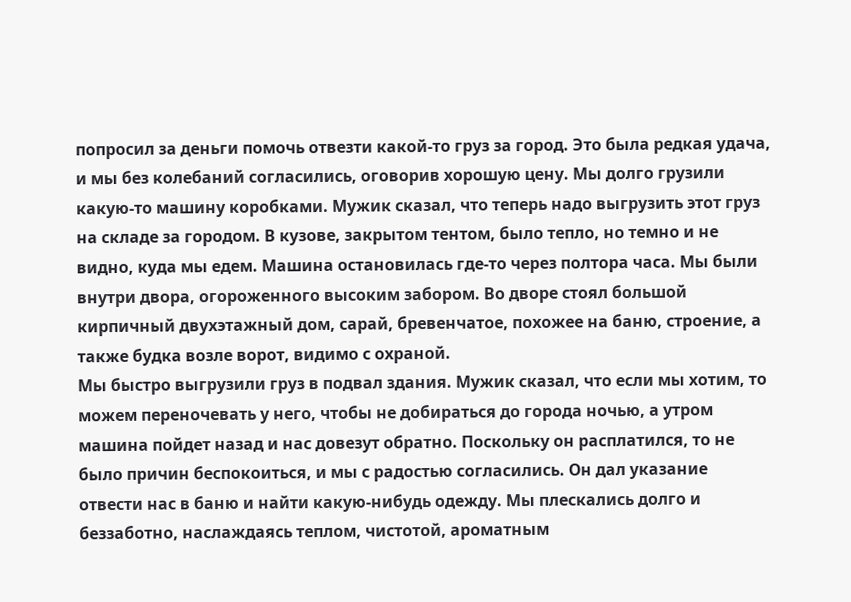попросил за деньги помочь отвезти какой-то груз за город. Это была редкая удача, и мы без колебаний согласились, оговорив хорошую цену. Мы долго грузили какую-то машину коробками. Мужик сказал, что теперь надо выгрузить этот груз на складе за городом. В кузове, закрытом тентом, было тепло, но темно и не видно, куда мы едем. Машина остановилась где-то через полтора часа. Мы были внутри двора, огороженного высоким забором. Во дворе стоял большой кирпичный двухэтажный дом, сарай, бревенчатое, похожее на баню, строение, а также будка возле ворот, видимо с охраной.
Мы быстро выгрузили груз в подвал здания. Мужик сказал, что если мы хотим, то можем переночевать у него, чтобы не добираться до города ночью, а утром машина пойдет назад и нас довезут обратно. Поскольку он расплатился, то не было причин беспокоиться, и мы с радостью согласились. Он дал указание отвести нас в баню и найти какую-нибудь одежду. Мы плескались долго и беззаботно, наслаждаясь теплом, чистотой, ароматным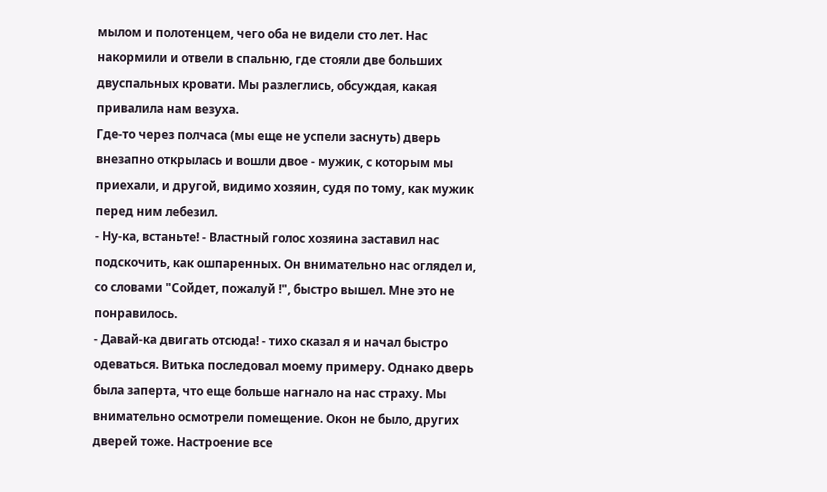мылом и полотенцем, чего оба не видели сто лет. Нас накормили и отвели в спальню, где стояли две больших двуспальных кровати. Мы разлеглись, обсуждая, какая привалила нам везуха.
Где-то через полчаса (мы еще не успели заснуть) дверь внезапно открылась и вошли двое - мужик, с которым мы приехали, и другой, видимо хозяин, судя по тому, как мужик перед ним лебезил.
- Ну-ка, встаньте! - Властный голос хозяина заставил нас подскочить, как ошпаренных. Он внимательно нас оглядел и, со словами "Сойдет, пожалуй !", быстро вышел. Мне это не понравилось.
- Давай-ка двигать отсюда! - тихо сказал я и начал быстро одеваться. Витька последовал моему примеру. Однако дверь была заперта, что еще больше нагнало на нас страху. Мы внимательно осмотрели помещение. Окон не было, других дверей тоже. Настроение все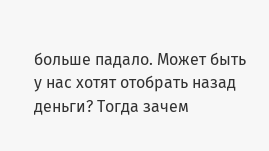больше падало. Может быть у нас хотят отобрать назад деньги? Тогда зачем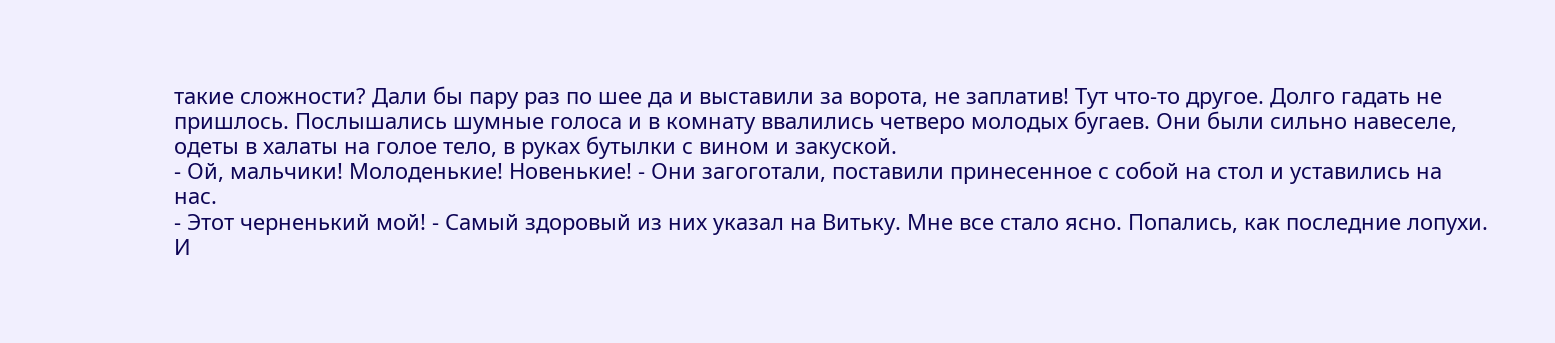такие сложности? Дали бы пару раз по шее да и выставили за ворота, не заплатив! Тут что-то другое. Долго гадать не пришлось. Послышались шумные голоса и в комнату ввалились четверо молодых бугаев. Они были сильно навеселе, одеты в халаты на голое тело, в руках бутылки с вином и закуской.
- Ой, мальчики! Молоденькие! Новенькие! - Они загоготали, поставили принесенное с собой на стол и уставились на нас.
- Этот черненький мой! - Самый здоровый из них указал на Витьку. Мне все стало ясно. Попались, как последние лопухи. И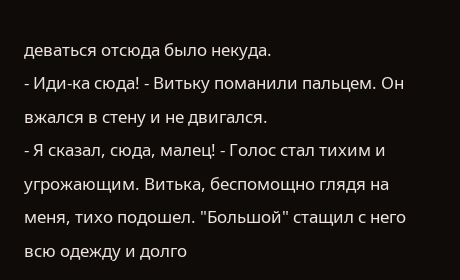деваться отсюда было некуда.
- Иди-ка сюда! - Витьку поманили пальцем. Он вжался в стену и не двигался.
- Я сказал, сюда, малец! - Голос стал тихим и угрожающим. Витька, беспомощно глядя на меня, тихо подошел. "Большой" стащил с него всю одежду и долго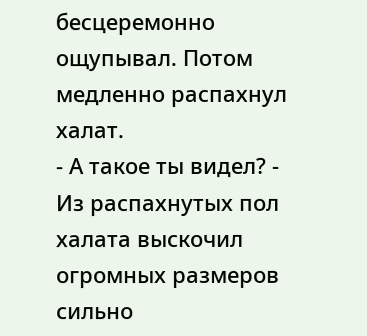бесцеремонно ощупывал. Потом медленно распахнул халат.
- А такое ты видел? - Из распахнутых пол халата выскочил огромных размеров сильно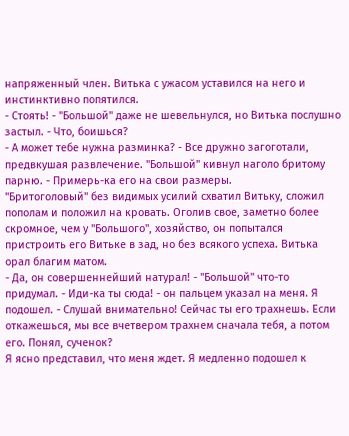напряженный член. Витька с ужасом уставился на него и инстинктивно попятился.
- Стоять! - "Большой" даже не шевельнулся, но Витька послушно застыл. - Что, боишься?
- А может тебе нужна разминка? - Все дружно загоготали, предвкушая развлечение. "Большой" кивнул наголо бритому парню. - Примерь-ка его на свои размеры.
"Бритоголовый" без видимых усилий схватил Витьку, сложил пополам и положил на кровать. Оголив свое, заметно более скромное, чем у "Большого", хозяйство, он попытался пристроить его Витьке в зад, но без всякого успеха. Витька орал благим матом.
- Да, он совершеннейший натурал! - "Большой" что-то придумал. - Иди-ка ты сюда! - он пальцем указал на меня. Я подошел. - Слушай внимательно! Сейчас ты его трахнешь. Если откажешься, мы все вчетвером трахнем сначала тебя, а потом его. Понял, сученок?
Я ясно представил, что меня ждет. Я медленно подошел к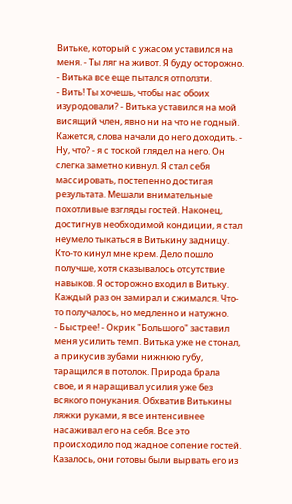Витьке, который с ужасом уставился на меня. - Ты ляг на живот. Я буду осторожно. - Витька все еще пытался отползти.
- Вить! Ты хочешь, чтобы нас обоих изуродовали? - Витька уставился на мой висящий член, явно ни на что не годный. Кажется, слова начали до него доходить. - Ну, что? - я с тоской глядел на него. Он слегка заметно кивнул. Я стал себя массировать, постепенно достигая результата. Мешали внимательные похотливые взгляды гостей. Наконец, достигнув необходимой кондиции, я стал неумело тыкаться в Витькину задницу. Кто-то кинул мне крем. Дело пошло получше, хотя сказывалось отсутствие навыков. Я осторожно входил в Витьку. Каждый раз он замирал и сжимался. Что-то получалось, но медленно и натужно.
- Быстрее! - Окрик "Большого" заставил меня усилить темп. Витька уже не стонал, а прикусив зубами нижнюю губу, таращился в потолок. Природа брала свое, и я наращивал усилия уже без всякого понукания. Обхватив Витькины ляжки руками, я все интенсивнее насаживал его на себя. Все это происходило под жадное сопение гостей. Казалось, они готовы были вырвать его из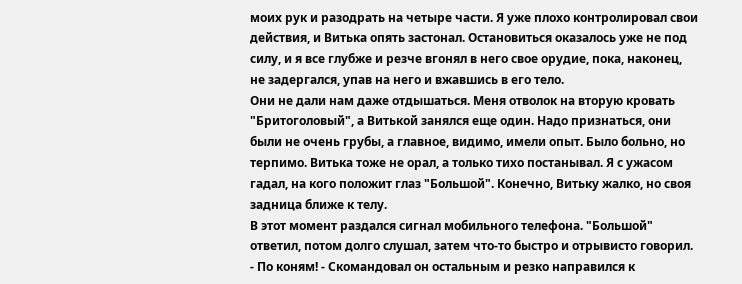моих рук и разодрать на четыре части. Я уже плохо контролировал свои действия, и Витька опять застонал. Остановиться оказалось уже не под силу, и я все глубже и резче вгонял в него свое орудие, пока, наконец, не задергался, упав на него и вжавшись в его тело.
Они не дали нам даже отдышаться. Меня отволок на вторую кровать "Бритоголовый", а Витькой занялся еще один. Надо признаться, они были не очень грубы, а главное, видимо, имели опыт. Было больно, но терпимо. Витька тоже не орал, а только тихо постанывал. Я с ужасом гадал, на кого положит глаз "Большой". Конечно, Витьку жалко, но своя задница ближе к телу.
В этот момент раздался сигнал мобильного телефона. "Большой" ответил, потом долго слушал, затем что-то быстро и отрывисто говорил. - По коням! - Скомандовал он остальным и резко направился к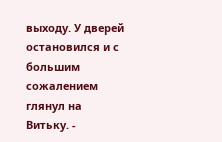выходу. У дверей остановился и с большим сожалением глянул на Витьку. -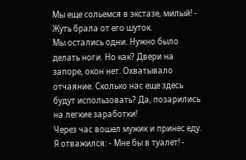Мы еще сольемся в экстазе, милый! - Жуть брала от его шуток.
Мы остались одни. Нужно было делать ноги. Но как? Двери на запоре, окон нет. Охватывало отчаяние. Сколько нас еще здесь будут использовать? Да, позарились на легкие заработки!
Через час вошел мужик и принес еду. Я отважился: - Мне бы в туалет! -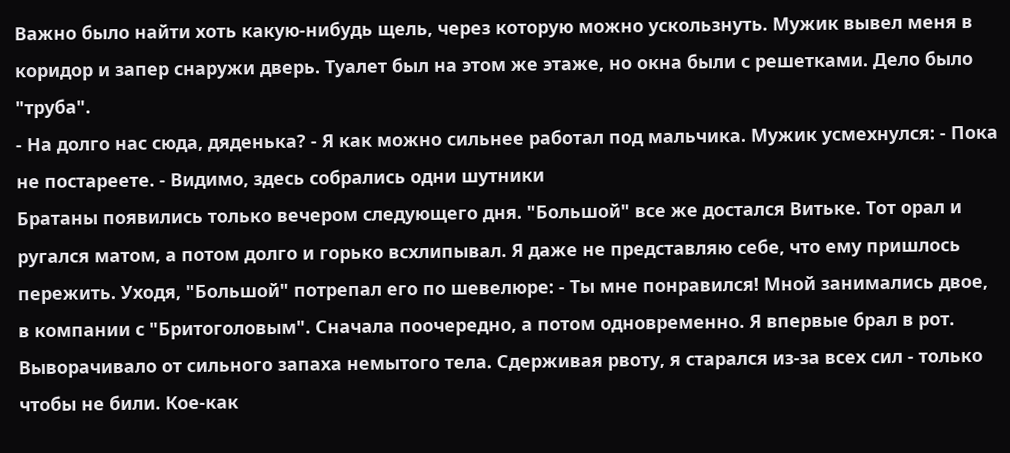Важно было найти хоть какую-нибудь щель, через которую можно ускользнуть. Мужик вывел меня в коридор и запер снаружи дверь. Туалет был на этом же этаже, но окна были с решетками. Дело было "труба".
- На долго нас сюда, дяденька? - Я как можно сильнее работал под мальчика. Мужик усмехнулся: - Пока не постареете. - Видимо, здесь собрались одни шутники
Братаны появились только вечером следующего дня. "Большой" все же достался Витьке. Тот орал и ругался матом, а потом долго и горько всхлипывал. Я даже не представляю себе, что ему пришлось пережить. Уходя, "Большой" потрепал его по шевелюре: - Ты мне понравился! Мной занимались двое, в компании с "Бритоголовым". Сначала поочередно, а потом одновременно. Я впервые брал в рот. Выворачивало от сильного запаха немытого тела. Сдерживая рвоту, я старался из-за всех сил - только чтобы не били. Кое-как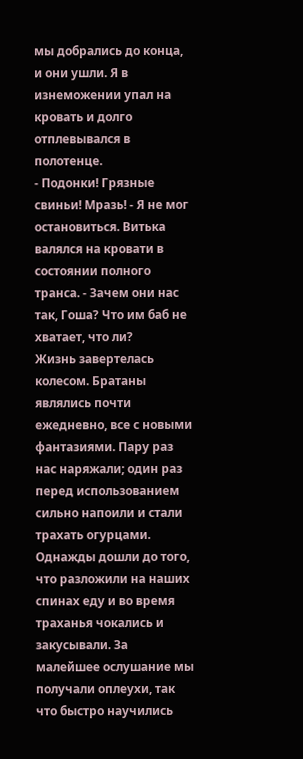мы добрались до конца, и они ушли. Я в изнеможении упал на кровать и долго отплевывался в полотенце.
- Подонки! Грязные свиньи! Мразь! - Я не мог остановиться. Витька валялся на кровати в состоянии полного транса. - Зачем они нас так, Гоша? Что им баб не хватает, что ли?
Жизнь завертелась колесом. Братаны являлись почти ежедневно, все с новыми фантазиями. Пару раз нас наряжали; один раз перед использованием сильно напоили и стали трахать огурцами. Однажды дошли до того, что разложили на наших спинах еду и во время траханья чокались и закусывали. За малейшее ослушание мы получали оплеухи, так что быстро научились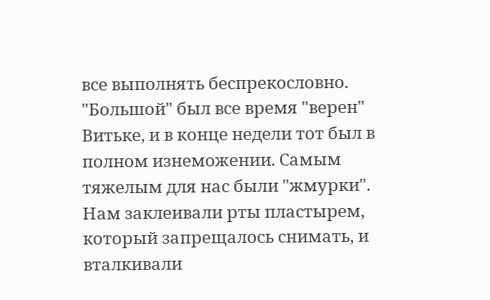все выполнять беспрекословно. "Большой" был все время "верен" Витьке, и в конце недели тот был в полном изнеможении. Самым тяжелым для нас были "жмурки". Нам заклеивали рты пластырем, который запрещалось снимать, и вталкивали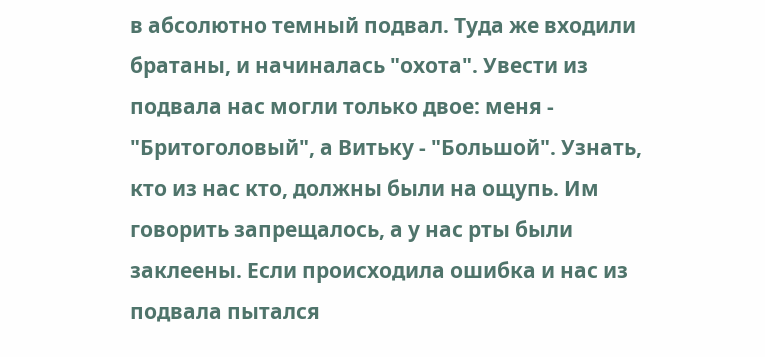в абсолютно темный подвал. Туда же входили братаны, и начиналась "охота". Увести из подвала нас могли только двое: меня - "Бритоголовый", а Витьку - "Большой". Узнать, кто из нас кто, должны были на ощупь. Им говорить запрещалось, а у нас рты были заклеены. Если происходила ошибка и нас из подвала пытался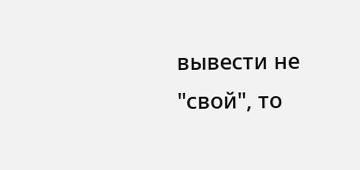вывести не "свой", то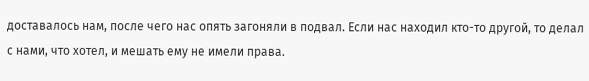доставалось нам, после чего нас опять загоняли в подвал. Если нас находил кто-то другой, то делал с нами, что хотел, и мешать ему не имели права.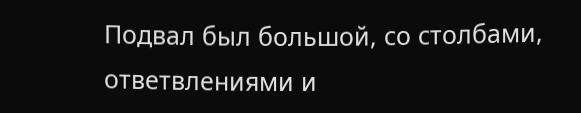Подвал был большой, со столбами, ответвлениями и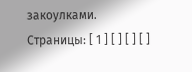закоулками.
Страницы: [ 1 ] [ ] [ ] [ ]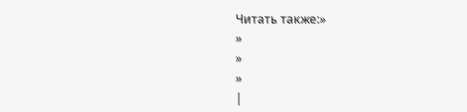Читать также:»
»
»
»
|